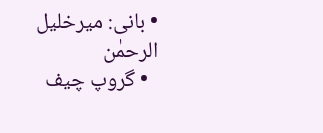• بانی: میرخلیل الرحمٰن
  • گروپ چیف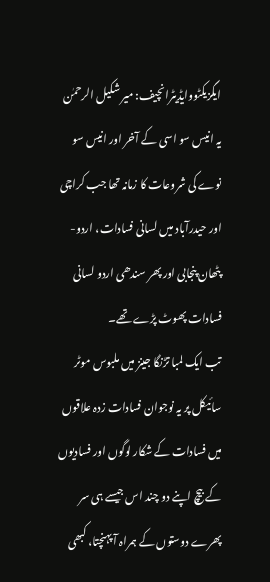ایگزیکٹووایڈیٹرانچیف: میر شکیل الرحمٰن
یہ انیس سو اسی کے آخر اور انیس سو نوے کی شروعات کا زمانہ تھا جب کراچی اور حیدرآباد میں لسانی فسادات، اردو- پٹھان پنجابی اور پھر سندھی اردو لسانی فسادات پھوٹ پڑے تھے۔
تب ایک لمبا تڑنگا جینز میں ملبوس موٹر سائیکل پر یہ نوجوان فسادات زدہ علاقوں میں فسادات کے شکار لوگوں اور فسادیوں کے بیچ اپنے دو چند اس جیسے ہی سر پھرے دوستوں کے ہمراہ آ پہنچتا، کبھی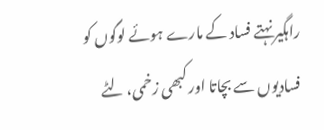راہگیر نہتے فساد کے مارے ہوئے لوگوں کو فسادیوں سے بچاتا اور کبھی زخمی، لٹے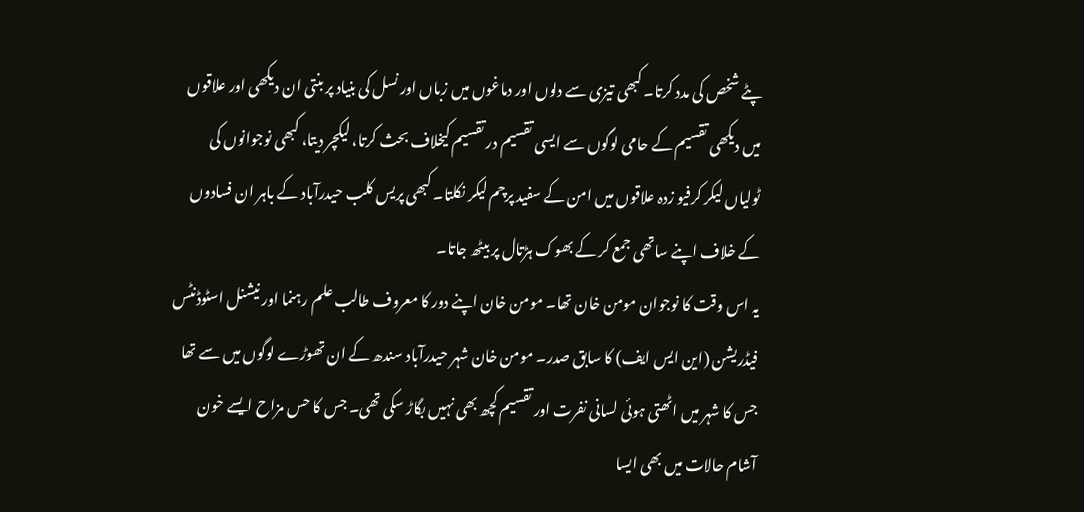پٹے شخص کی مدد کرتا۔ کبھی تیزی سے دلوں اور دماغوں میں زباں اور نسل کی بنیاد پر بنتی ان دیکھی اور علاقوں میں دیکھی تقسیم کے حامی لوگوں سے ایسی تقسیم در تقسیم کیخلاف بحث کرتا، لیکچر دیتا، کبھی نوجوانوں کی ٹولیاں لیکر کرفیو زدہ علاقوں میں امن کے سفید پرچم لیکر نکلتا۔ کبھی پریس کلب حیدرآباد کے باہر ان فسادوں کے خلاف اپنے ساتھی جمع کر کے بھوک ہڑتال پر بیٹھ جاتا۔
یہ اس وقت کا نوجوان مومن خان تھا۔ مومن خان اپنے دور کا معروف طالب علم رہنما اور نیشنل اسٹوڈنٹس فیڈریشن (این ایس ایف) کا سابق صدر۔ مومن خان شہر حیدرآباد سندھ کے ان تھوڑے لوگوں میں سے تھا جس کا شہر میں اٹھتی ہوئی لسانی نفرت اور تقسیم کچھ بھی نہیں بگاڑ سکی تھی۔ جس کا حس مزاح ایسے خون آشام حالات میں بھی ایسا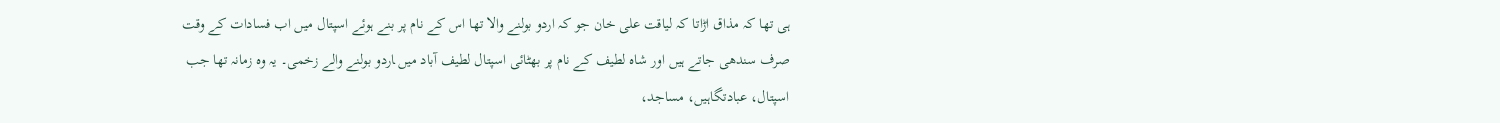ہی تھا کہ مذاق اڑاتا کہ لیاقت علی خان جو کہ اردو بولنے والا تھا اس کے نام پر بنے ہوئے اسپتال میں اب فسادات کے وقت صرف سندھی جاتے ہیں اور شاہ لطیف کے نام پر بھٹائی اسپتال لطیف آباد میں ‍اردو بولنے والے زخمی۔ یہ وہ زمانہ تھا جب اسپتال، عبادتگاہیں، مساجد،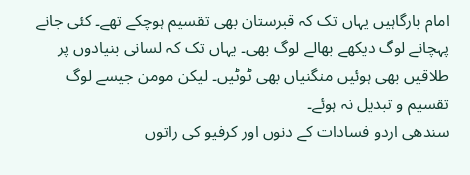امام بارگاہیں یہاں تک کہ قبرستان بھی تقسیم ہوچکے تھے۔ کئی جانے پہچانے لوگ دیکھے بھالے لوگ بھی۔ یہاں تک کہ لسانی بنیادوں پر طلاقیں بھی ہوئیں منگنیاں بھی ٹوٹیں۔ لیکن مومن جیسے لوگ تقسیم و تبدیل نہ ہوئے۔
سندھی اردو فسادات کے دنوں اور کرفیو کی راتوں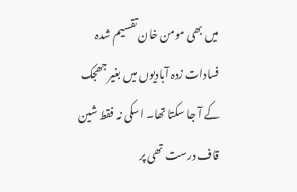میں بھی مومن خان تقسیم شدہ فسادات زدہ آبادیوں میں بغیر جھجک کے آ جا سکتا تھا۔ اسکی نہ فقط شین قاف درست تھی پر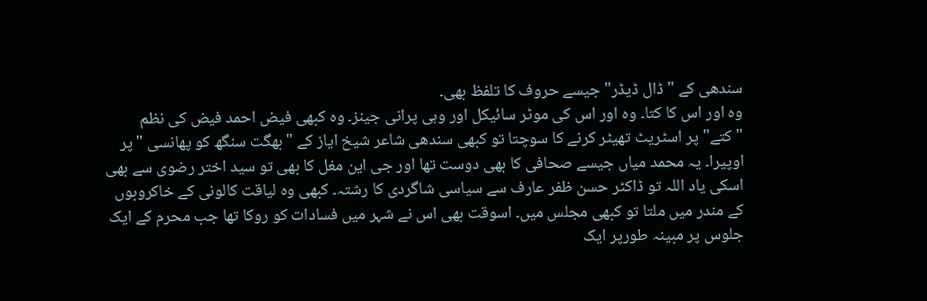سندھی کے "ڈال ڈیڈر" جیسے حروف کا تلفظ بھی۔
وہ اور اس کا کتا۔ وہ اور اس کی موٹر سائیکل اور وہی پرانی جینز۔ وہ کبھی فیض احمد فیض کی نظم "کتے" پر اسٹریٹ تھیٹر کرنے کا سوچتا تو کبھی سندھی شاعر شیخ ایاز کے "بھگت سنگھ کو پھانسی " پر اوپیرا۔ یہ محمد میاں جیسے صحافی کا بھی دوست تھا اور جی این مغل کا بھی تو سید اختر رضوی سے بھی اسکی یاد اللہ تو ڈاکٹر حسن ظفر عارف سے سیاسی شاگردی کا رشتہ۔ کبھی وہ لیاقت کالونی کے خاکروبوں کے مندر میں ملتا تو کبھی مجلس میں۔ اسوقت بھی اس نے شہر میں فسادات کو روکا تھا جب محرم کے ایک جلوس پر مبینہ طورپر ایک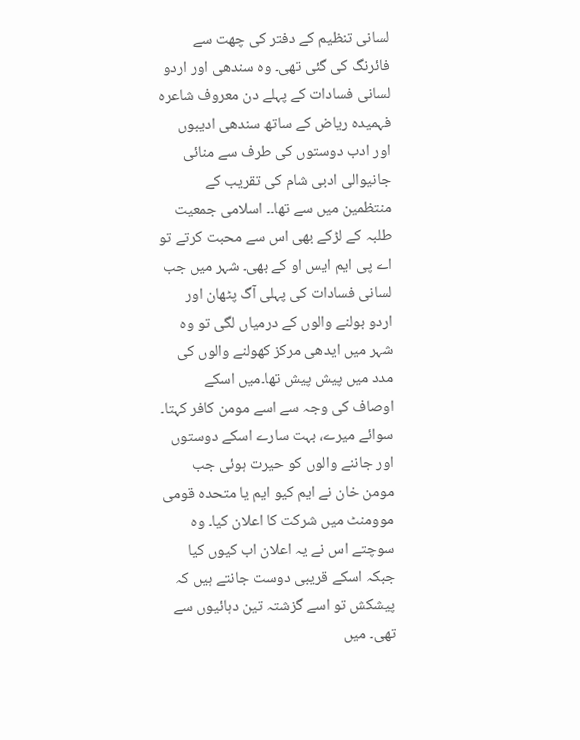لسانی تنظیم کے دفتر کی چھت سے فائرنگ کی گئی تھی۔ وہ سندھی اور اردو لسانی فسادات کے پہلے دن معروف شاعرہ فہمیدہ ریاض کے ساتھ سندھی ادیبوں اور ادب دوستوں کی طرف سے منائی جانیوالی ادبی شام کی تقریب کے منتظمین میں سے تھا۔۔ اسلامی جمعیت طلبہ کے لڑکے بھی اس سے محبت کرتے تو اے پی ایم ایس او کے بھی۔ شہر میں جب لسانی فسادات کی پہلی آگ پٹھان اور اردو بولنے والوں کے درمیاں لگی تو وہ شہر میں ایدھی مرکز کھولنے والوں کی مدد میں پیش پیش تھا۔میں اسکے اوصاف کی وجہ سے اسے مومن کافر کہتا۔
سوائے میرے، بہت سارے اسکے دوستوں اور جاننے والوں کو حیرت ہوئی جب مومن خان نے ایم کیو ایم یا متحدہ قومی موومنٹ میں شرکت کا اعلان کیا۔ وہ سوچتے اس نے یہ اعلان اب کیوں کیا جبکہ اسکے قریبی دوست جانتے ہیں کہ پیشکش تو اسے گزشتہ تین دہائیوں سے تھی۔ میں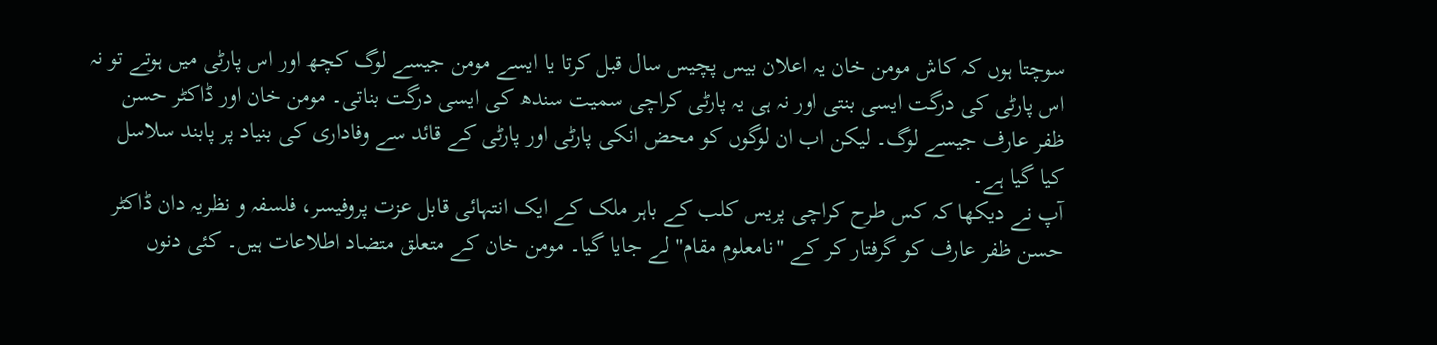سوچتا ہوں کہ کاش مومن خان یہ اعلان بیس پچیس سال قبل کرتا یا ایسے مومن جیسے لوگ کچھ اور اس پارٹی میں ہوتے تو نہ اس پارٹی کی درگت ایسی بنتی اور نہ ہی یہ پارٹی کراچی سمیت سندھ کی ایسی درگت بناتی۔ مومن خان اور ڈاکٹر حسن ظفر عارف جیسے لوگ۔ لیکن اب ان لوگوں کو محض انکی پارٹی اور پارٹی کے قائد سے وفاداری کی بنیاد پر پابند سلاسل کیا گیا ہے۔
آپ نے دیکھا کہ کس طرح کراچی پریس کلب کے باہر ملک کے ایک انتہائی قابل عزت پروفیسر، فلسفہ و نظریہ دان ڈاکٹر حسن ظفر عارف کو گرفتار کر کے "نامعلوم مقام" لے جایا گیا۔ مومن خان کے متعلق متضاد اطلاعات ہیں۔ کئی دنوں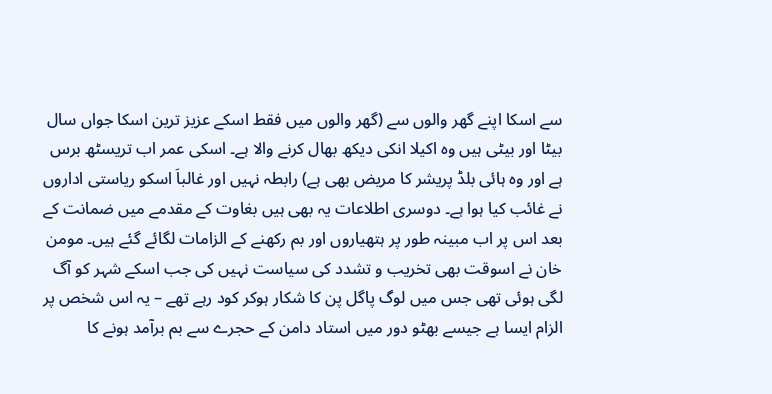سے اسکا اپنے گھر والوں سے (گھر والوں میں فقط اسکے عزیز ترین اسکا جواں سال بیٹا اور بیٹی ہیں وہ اکیلا انکی دیکھ بھال کرنے والا ہے۔ اسکی عمر اب تریسٹھ برس ہے اور وہ ہائی بلڈ پریشر کا مریض بھی ہے) رابطہ نہیں اور غالباَ اسکو ریاستی اداروں نے غائب کیا ہوا ہے۔ دوسری اطلاعات یہ بھی ہیں بغاوت کے مقدمے میں ضمانت کے بعد اس پر اب مبینہ طور پر ہتھیاروں اور بم رکھنے کے الزامات لگائے گئے ہیں۔ مومن خان نے اسوقت بھی تخریب و تشدد کی سیاست نہیں کی جب اسکے شہر کو آگ لگی ہوئی تھی جس میں لوگ پاگل پن کا شکار ہوکر کود رہے تھے – یہ اس شخص پر الزام ایسا ہے جیسے بھٹو دور میں استاد دامن کے حجرے سے بم برآمد ہونے کا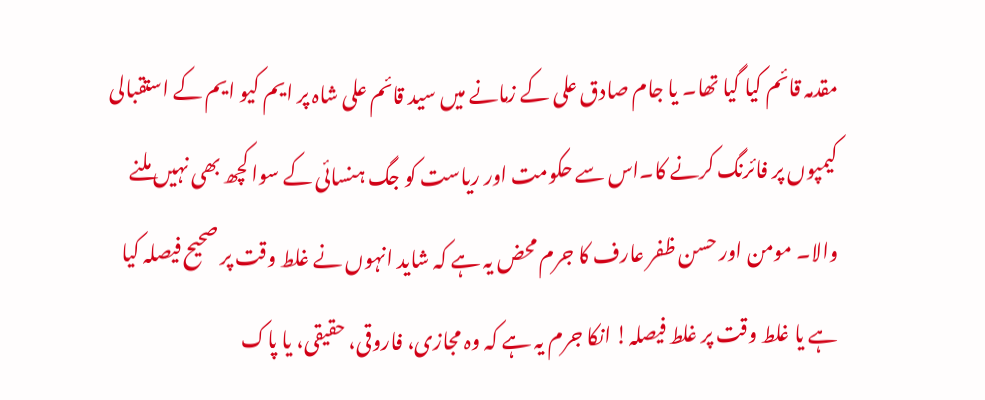مقدمہ قائم کیا گيا تھا۔ یا جام صادق علی کے زمانے میں سید قائم علی شاہ پر ایم کیو ایم کے استقبالی کیمپوں پر فائرنگ کرنے کا۔اس سے حکومت اور ریاست کو جگ ہنسائی کے سوا کچھ بھی نہیں ملنے والا۔ مومن اور حسن ظفر عارف کا جرم محض یہ ہے کہ شاید انہوں نے غلط وقت پر صحیح فیصلہ کیا ہے یا غلط وقت پر غلط فیصلہ! انکا جرم یہ ہے کہ وہ مجازی، فاروقی، حقیقی، یا پاک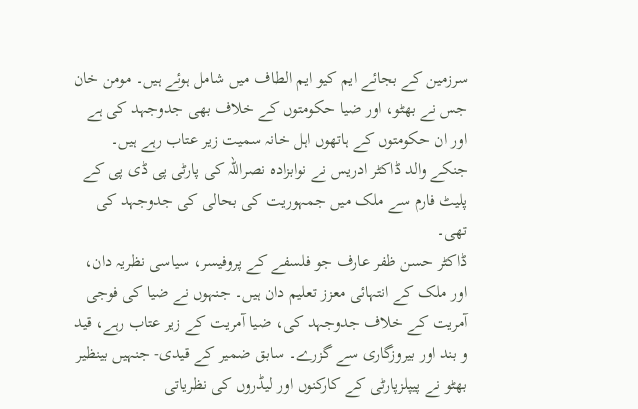سرزمین کے بجائے ایم کیو ایم الطاف میں شامل ہوئے ہیں۔ مومن خان جس نے بھٹو، اور ضیا حکومتوں کے خلاف بھی جدوجہد کی ہے اور ان حکومتوں کے ہاتھوں اہل خانہ سمیت زیر عتاب رہے ہیں۔ جنکے والد ڈاکٹر ادریس نے نوابزادہ نصراللہ کی پارٹی پی ڈی پی کے پلیٹ فارم سے ملک میں جمہوریت کی بحالی کی جدوجہد کی تھی۔
ڈاکٹر حسن ظفر عارف جو فلسفے کے پروفیسر، سیاسی نظریہ دان، اور ملک کے انتہائی معزز تعلیم دان ہیں۔ جنہوں نے ضیا کی فوجی آمریت کے خلاف جدوجہد کی، ضیا آمریت کے زیر عتاب رہے، قید و بند اور بیروزگاری سے گزرے۔ سابق ضمیر کے قیدی- جنہیں بینظیر بھٹو نے پیپلزپارٹی کے کارکنوں اور لیڈروں کی نظریاتی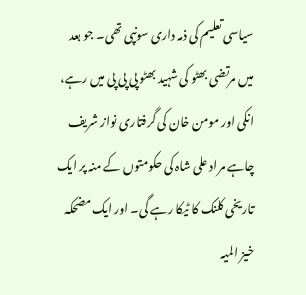سیاسی تعلیم کی ذمہ داری سونپی تھی۔ جو بعد میں مرتضی بھٹو کی شہید بھٹو پی پی پی میں رہے، انکی اور مومن خان کی گرفتاری نواز شریف چاہے مراد علی شاہ کی حکومتوں کے منہ پر ایک تاریخی کلنک کا ٹیکا رہے گی۔ اور ایک مضحکہ خیز المیہ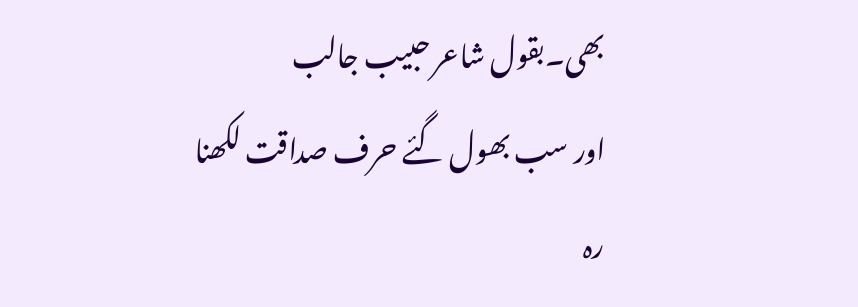بھی۔بقول شاعر حبیب جالب
اور سب بھول گئے حرف صداقت لکھنا
رہ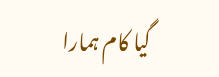گیا کام ہمارا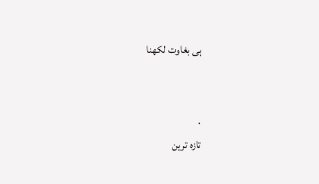ہی بغاوت لکھنا


.
تازہ ترین